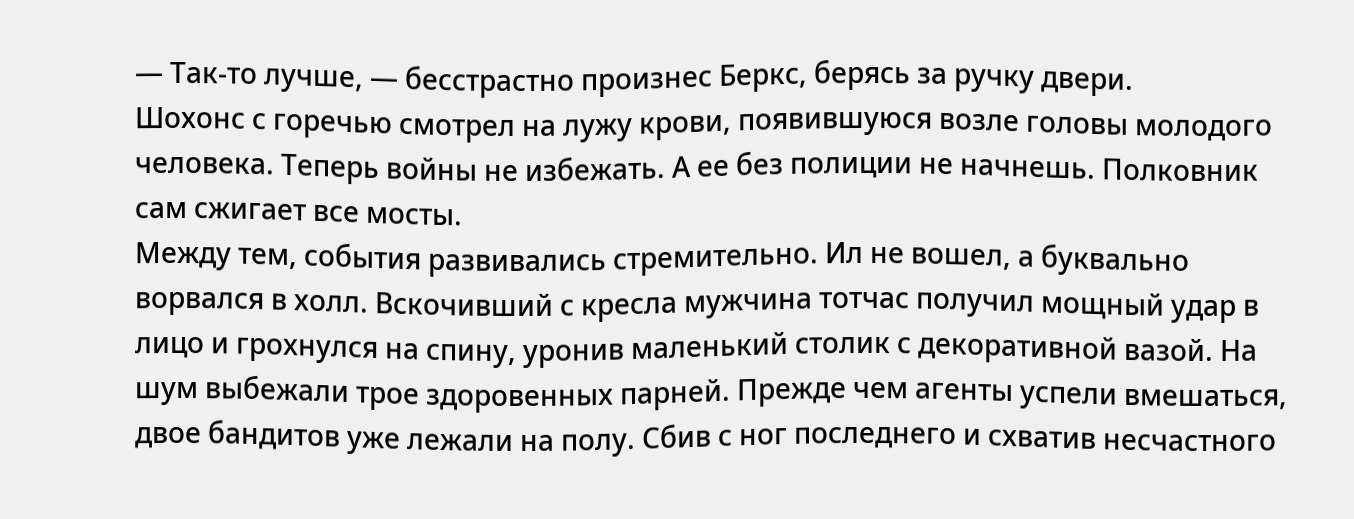— Так-то лучше, — бесстрастно произнес Беркс, берясь за ручку двери.
Шохонс с горечью смотрел на лужу крови, появившуюся возле головы молодого человека. Теперь войны не избежать. А ее без полиции не начнешь. Полковник сам сжигает все мосты.
Между тем, события развивались стремительно. Ил не вошел, а буквально ворвался в холл. Вскочивший с кресла мужчина тотчас получил мощный удар в лицо и грохнулся на спину, уронив маленький столик с декоративной вазой. На шум выбежали трое здоровенных парней. Прежде чем агенты успели вмешаться, двое бандитов уже лежали на полу. Сбив с ног последнего и схватив несчастного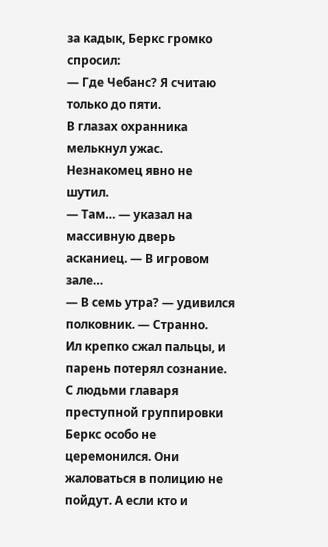за кадык, Беркс громко спросил:
— Где Чебанс? Я считаю только до пяти.
В глазах охранника мелькнул ужас. Незнакомец явно не шутил.
— Там… — указал на массивную дверь асканиец. — В игровом зале…
— В семь утра? — удивился полковник. — Странно.
Ил крепко сжал пальцы, и парень потерял сознание.
С людьми главаря преступной группировки Беркс особо не церемонился. Они жаловаться в полицию не пойдут. А если кто и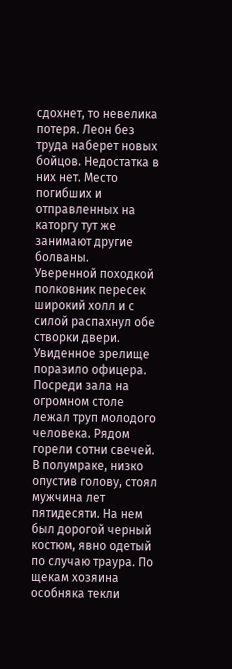сдохнет, то невелика потеря. Леон без труда наберет новых бойцов. Недостатка в них нет. Место погибших и отправленных на каторгу тут же занимают другие болваны.
Уверенной походкой полковник пересек широкий холл и с силой распахнул обе створки двери. Увиденное зрелище поразило офицера. Посреди зала на огромном столе лежал труп молодого человека. Рядом горели сотни свечей.
В полумраке, низко опустив голову, стоял мужчина лет пятидесяти. На нем был дорогой черный костюм, явно одетый по случаю траура. По щекам хозяина особняка текли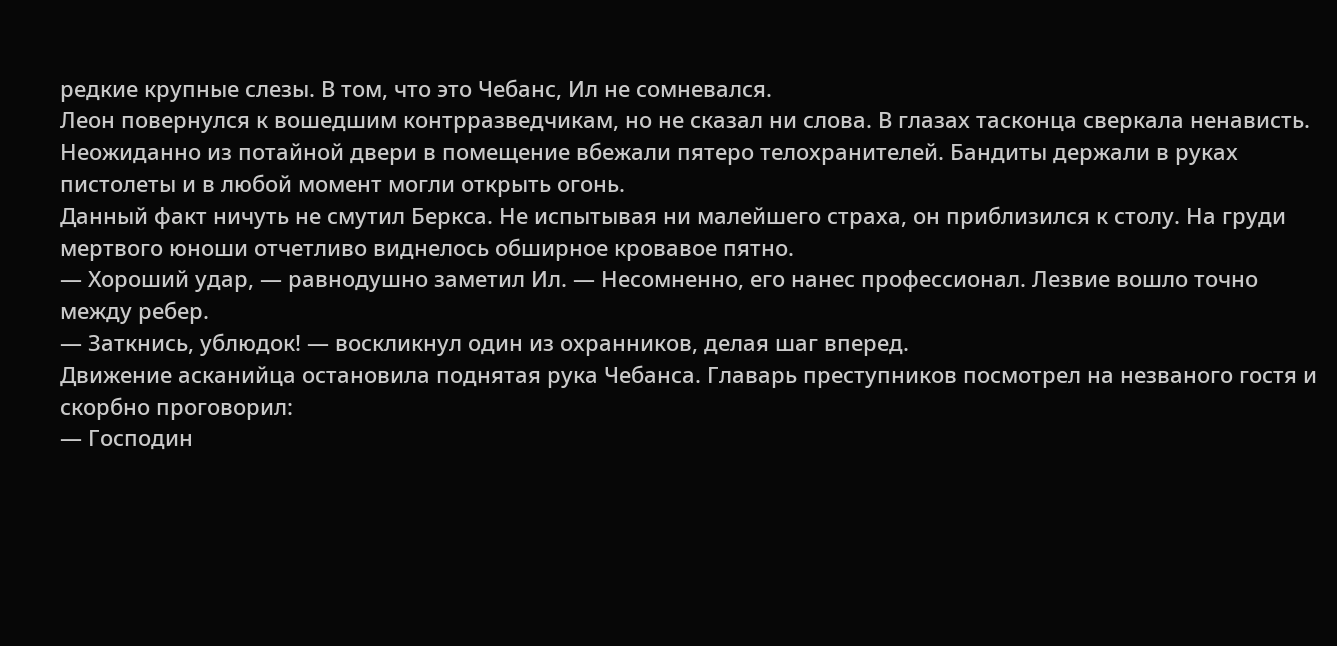редкие крупные слезы. В том, что это Чебанс, Ил не сомневался.
Леон повернулся к вошедшим контрразведчикам, но не сказал ни слова. В глазах тасконца сверкала ненависть.
Неожиданно из потайной двери в помещение вбежали пятеро телохранителей. Бандиты держали в руках пистолеты и в любой момент могли открыть огонь.
Данный факт ничуть не смутил Беркса. Не испытывая ни малейшего страха, он приблизился к столу. На груди мертвого юноши отчетливо виднелось обширное кровавое пятно.
— Хороший удар, — равнодушно заметил Ил. — Несомненно, его нанес профессионал. Лезвие вошло точно между ребер.
— Заткнись, ублюдок! — воскликнул один из охранников, делая шаг вперед.
Движение асканийца остановила поднятая рука Чебанса. Главарь преступников посмотрел на незваного гостя и скорбно проговорил:
— Господин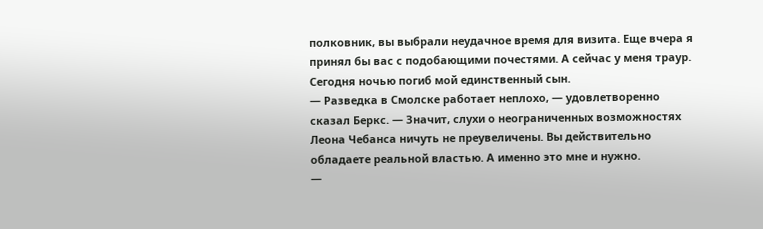полковник, вы выбрали неудачное время для визита. Еще вчера я принял бы вас с подобающими почестями. А сейчас у меня траур. Сегодня ночью погиб мой единственный сын.
— Разведка в Смолске работает неплохо, — удовлетворенно сказал Беркс. — Значит, слухи о неограниченных возможностях Леона Чебанса ничуть не преувеличены. Вы действительно обладаете реальной властью. А именно это мне и нужно.
—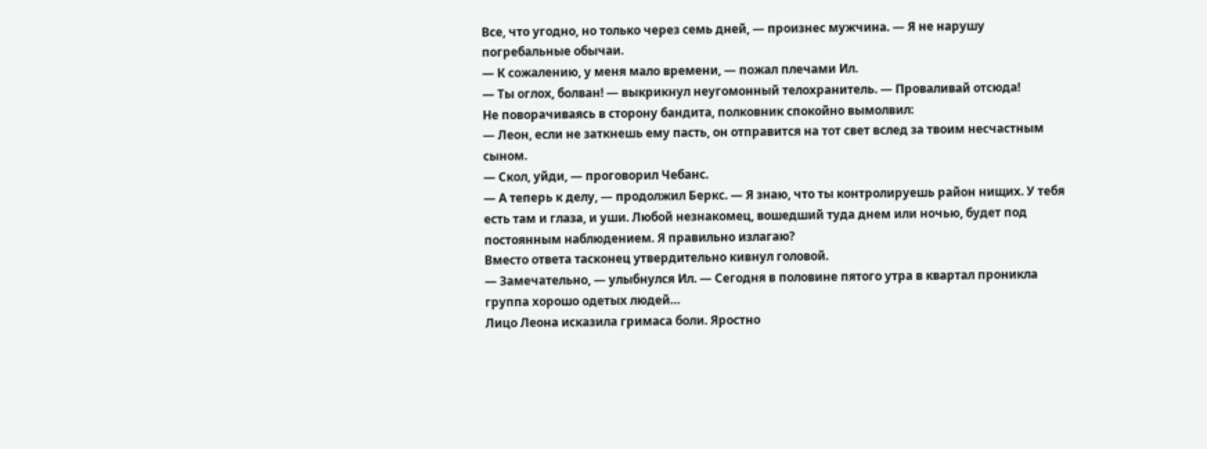Все, что угодно, но только через семь дней, — произнес мужчина. — Я не нарушу погребальные обычаи.
— К сожалению, у меня мало времени, — пожал плечами Ил.
— Ты оглох, болван! — выкрикнул неугомонный телохранитель. — Проваливай отсюда!
Не поворачиваясь в сторону бандита, полковник спокойно вымолвил:
— Леон, если не заткнешь ему пасть, он отправится на тот свет вслед за твоим несчастным сыном.
— Скол, уйди, — проговорил Чебанс.
— А теперь к делу, — продолжил Беркс. — Я знаю, что ты контролируешь район нищих. У тебя есть там и глаза, и уши. Любой незнакомец, вошедший туда днем или ночью, будет под постоянным наблюдением. Я правильно излагаю?
Вместо ответа тасконец утвердительно кивнул головой.
— Замечательно, — улыбнулся Ил. — Сегодня в половине пятого утра в квартал проникла группа хорошо одетых людей…
Лицо Леона исказила гримаса боли. Яростно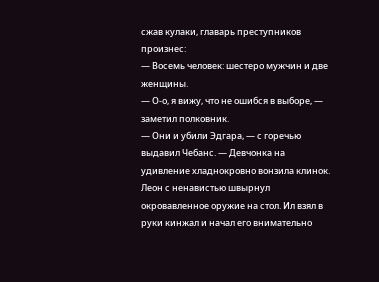сжав кулаки, главарь преступников произнес:
— Восемь человек: шестеро мужчин и две женщины.
— О-о, я вижу, что не ошибся в выборе, — заметил полковник.
— Они и убили Эдгара, — с горечью выдавил Чебанс. — Девчонка на удивление хладнокровно вонзила клинок.
Леон с ненавистью швырнул окровавленное оружие на стол. Ил взял в руки кинжал и начал его внимательно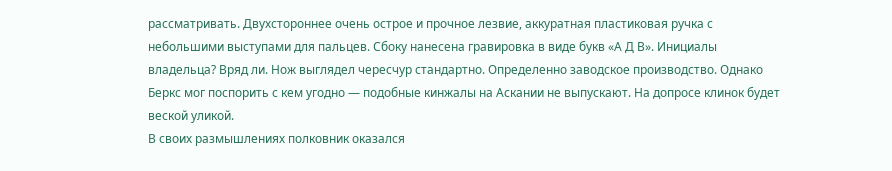рассматривать. Двухстороннее очень острое и прочное лезвие, аккуратная пластиковая ручка с небольшими выступами для пальцев. Сбоку нанесена гравировка в виде букв «А Д В». Инициалы владельца? Вряд ли. Нож выглядел чересчур стандартно. Определенно заводское производство. Однако Беркс мог поспорить с кем угодно — подобные кинжалы на Аскании не выпускают. На допросе клинок будет веской уликой.
В своих размышлениях полковник оказался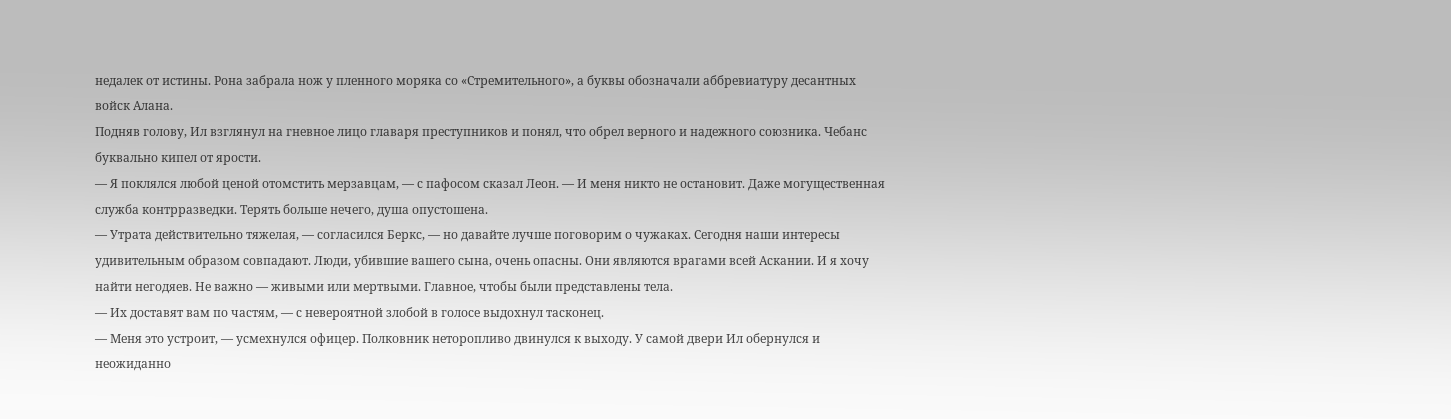недалек от истины. Рона забрала нож у пленного моряка со «Стремительного», а буквы обозначали аббревиатуру десантных войск Алана.
Подняв голову, Ил взглянул на гневное лицо главаря преступников и понял, что обрел верного и надежного союзника. Чебанс буквально кипел от ярости.
— Я поклялся любой ценой отомстить мерзавцам, — с пафосом сказал Леон. — И меня никто не остановит. Даже могущественная служба контрразведки. Терять больше нечего, душа опустошена.
— Утрата действительно тяжелая, — согласился Беркс, — но давайте лучше поговорим о чужаках. Сегодня наши интересы удивительным образом совпадают. Люди, убившие вашего сына, очень опасны. Они являются врагами всей Аскании. И я хочу найти негодяев. Не важно — живыми или мертвыми. Главное, чтобы были представлены тела.
— Их доставят вам по частям, — с невероятной злобой в голосе выдохнул тасконец.
— Меня это устроит, — усмехнулся офицер. Полковник неторопливо двинулся к выходу. У самой двери Ил обернулся и неожиданно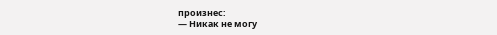произнес:
— Никак не могу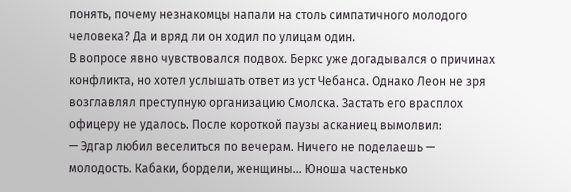понять, почему незнакомцы напали на столь симпатичного молодого человека? Да и вряд ли он ходил по улицам один.
В вопросе явно чувствовался подвох. Беркс уже догадывался о причинах конфликта, но хотел услышать ответ из уст Чебанса. Однако Леон не зря возглавлял преступную организацию Смолска. Застать его врасплох офицеру не удалось. После короткой паузы асканиец вымолвил:
— Эдгар любил веселиться по вечерам. Ничего не поделаешь — молодость. Кабаки, бордели, женщины… Юноша частенько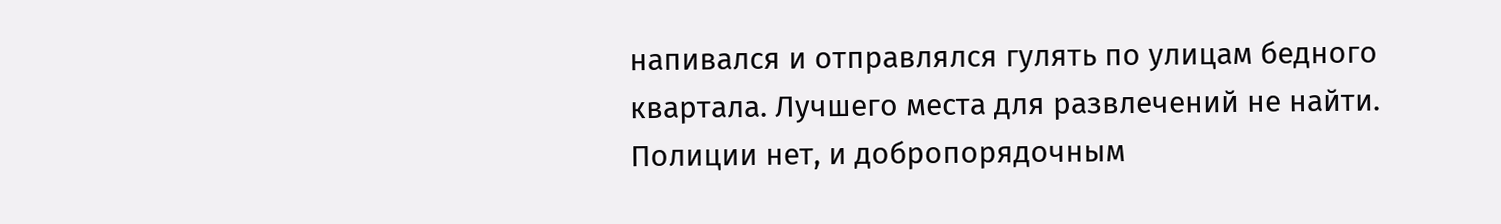напивался и отправлялся гулять по улицам бедного квартала. Лучшего места для развлечений не найти. Полиции нет, и добропорядочным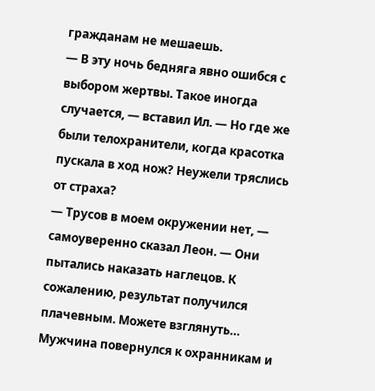гражданам не мешаешь.
— В эту ночь бедняга явно ошибся с выбором жертвы. Такое иногда случается, — вставил Ил. — Но где же были телохранители, когда красотка пускала в ход нож? Неужели тряслись от страха?
— Трусов в моем окружении нет, — самоуверенно сказал Леон. — Они пытались наказать наглецов. К сожалению, результат получился плачевным. Можете взглянуть…
Мужчина повернулся к охранникам и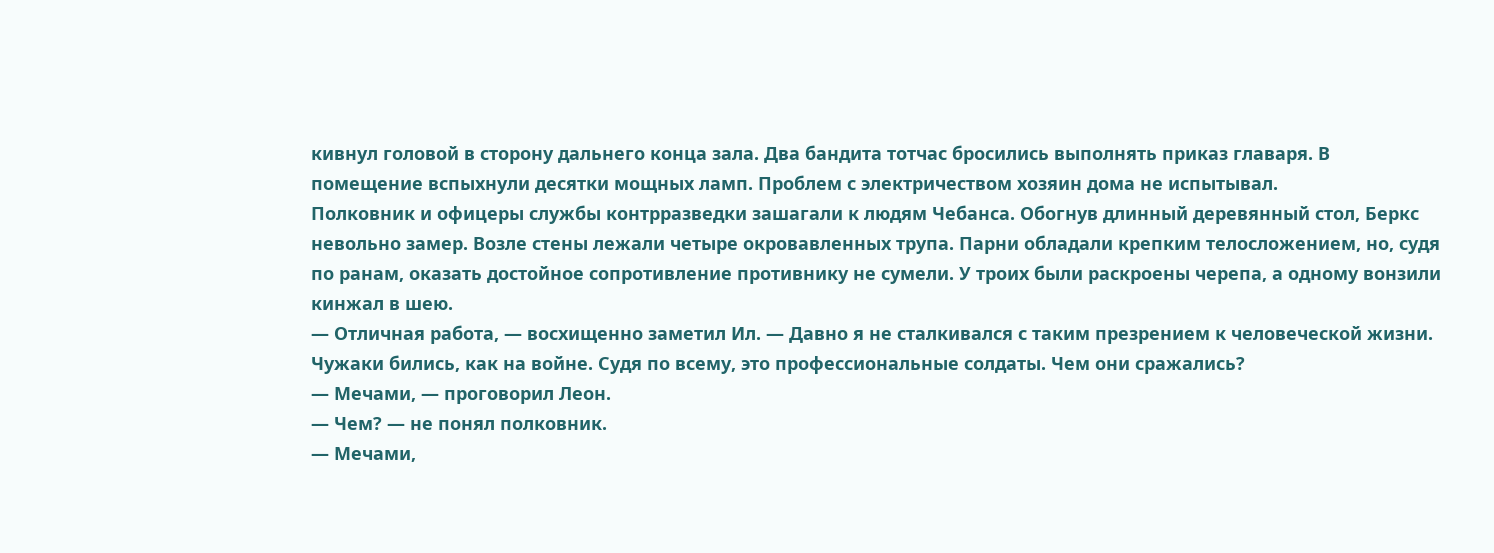кивнул головой в сторону дальнего конца зала. Два бандита тотчас бросились выполнять приказ главаря. В помещение вспыхнули десятки мощных ламп. Проблем с электричеством хозяин дома не испытывал.
Полковник и офицеры службы контрразведки зашагали к людям Чебанса. Обогнув длинный деревянный стол, Беркс невольно замер. Возле стены лежали четыре окровавленных трупа. Парни обладали крепким телосложением, но, судя по ранам, оказать достойное сопротивление противнику не сумели. У троих были раскроены черепа, а одному вонзили кинжал в шею.
— Отличная работа, — восхищенно заметил Ил. — Давно я не сталкивался с таким презрением к человеческой жизни. Чужаки бились, как на войне. Судя по всему, это профессиональные солдаты. Чем они сражались?
— Мечами, — проговорил Леон.
— Чем? — не понял полковник.
— Мечами,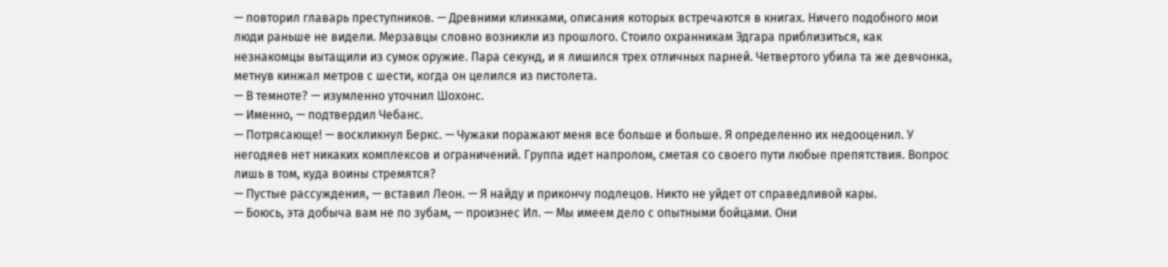— повторил главарь преступников. — Древними клинками, описания которых встречаются в книгах. Ничего подобного мои люди раньше не видели. Мерзавцы словно возникли из прошлого. Стоило охранникам Эдгара приблизиться, как незнакомцы вытащили из сумок оружие. Пара секунд, и я лишился трех отличных парней. Четвертого убила та же девчонка, метнув кинжал метров с шести, когда он целился из пистолета.
— В темноте? — изумленно уточнил Шохонс.
— Именно, — подтвердил Чебанс.
— Потрясающе! — воскликнул Беркс. — Чужаки поражают меня все больше и больше. Я определенно их недооценил. У негодяев нет никаких комплексов и ограничений. Группа идет напролом, сметая со своего пути любые препятствия. Вопрос лишь в том, куда воины стремятся?
— Пустые рассуждения, — вставил Леон. — Я найду и прикончу подлецов. Никто не уйдет от справедливой кары.
— Боюсь, эта добыча вам не по зубам, — произнес Ил. — Мы имеем дело с опытными бойцами. Они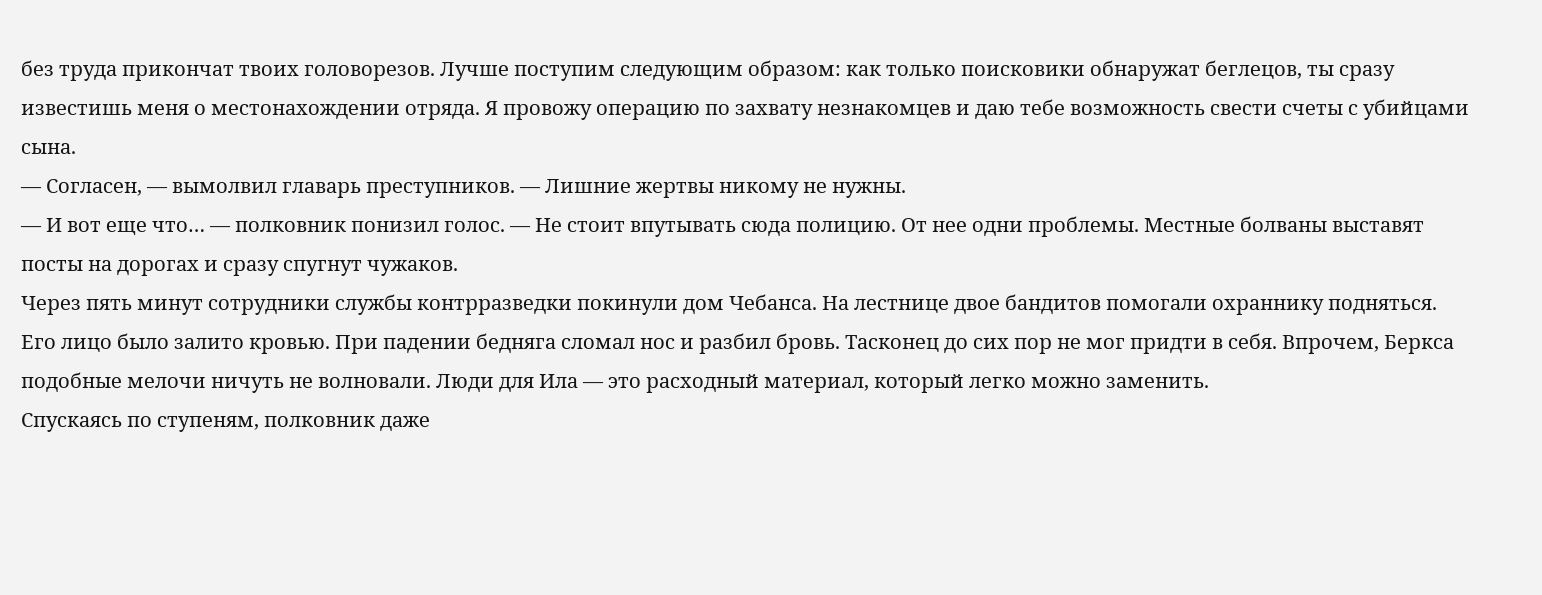без труда прикончат твоих головорезов. Лучше поступим следующим образом: как только поисковики обнаружат беглецов, ты сразу известишь меня о местонахождении отряда. Я провожу операцию по захвату незнакомцев и даю тебе возможность свести счеты с убийцами сына.
— Согласен, — вымолвил главарь преступников. — Лишние жертвы никому не нужны.
— И вот еще что… — полковник понизил голос. — Не стоит впутывать сюда полицию. От нее одни проблемы. Местные болваны выставят посты на дорогах и сразу спугнут чужаков.
Через пять минут сотрудники службы контрразведки покинули дом Чебанса. На лестнице двое бандитов помогали охраннику подняться. Его лицо было залито кровью. При падении бедняга сломал нос и разбил бровь. Тасконец до сих пор не мог придти в себя. Впрочем, Беркса подобные мелочи ничуть не волновали. Люди для Ила — это расходный материал, который легко можно заменить.
Спускаясь по ступеням, полковник даже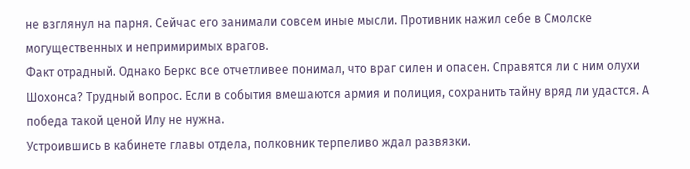не взглянул на парня. Сейчас его занимали совсем иные мысли. Противник нажил себе в Смолске могущественных и непримиримых врагов.
Факт отрадный. Однако Беркс все отчетливее понимал, что враг силен и опасен. Справятся ли с ним олухи Шохонса? Трудный вопрос. Если в события вмешаются армия и полиция, сохранить тайну вряд ли удастся. А победа такой ценой Илу не нужна.
Устроившись в кабинете главы отдела, полковник терпеливо ждал развязки.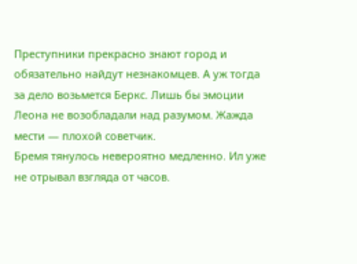Преступники прекрасно знают город и обязательно найдут незнакомцев. А уж тогда за дело возьмется Беркс. Лишь бы эмоции Леона не возобладали над разумом. Жажда мести — плохой советчик.
Бремя тянулось невероятно медленно. Ил уже не отрывал взгляда от часов.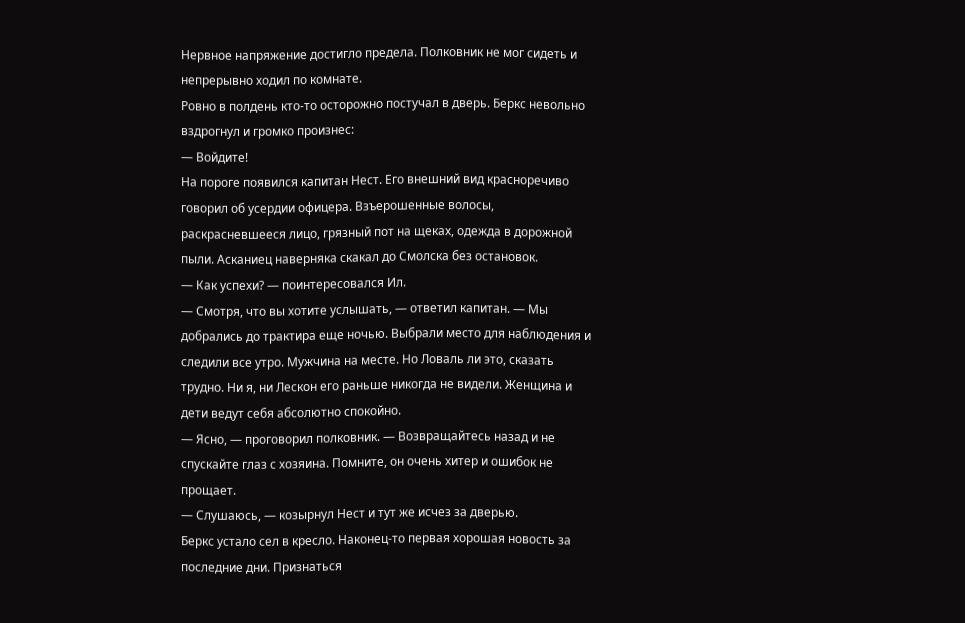Нервное напряжение достигло предела. Полковник не мог сидеть и непрерывно ходил по комнате.
Ровно в полдень кто-то осторожно постучал в дверь. Беркс невольно вздрогнул и громко произнес:
— Войдите!
На пороге появился капитан Нест. Его внешний вид красноречиво говорил об усердии офицера. Взъерошенные волосы, раскрасневшееся лицо, грязный пот на щеках, одежда в дорожной пыли. Асканиец наверняка скакал до Смолска без остановок.
— Как успехи? — поинтересовался Ил.
— Смотря, что вы хотите услышать, — ответил капитан. — Мы добрались до трактира еще ночью. Выбрали место для наблюдения и следили все утро. Мужчина на месте. Но Ловаль ли это, сказать трудно. Ни я, ни Лескон его раньше никогда не видели. Женщина и дети ведут себя абсолютно спокойно.
— Ясно, — проговорил полковник. — Возвращайтесь назад и не спускайте глаз с хозяина. Помните, он очень хитер и ошибок не прощает.
— Слушаюсь, — козырнул Нест и тут же исчез за дверью.
Беркс устало сел в кресло. Наконец-то первая хорошая новость за последние дни. Признаться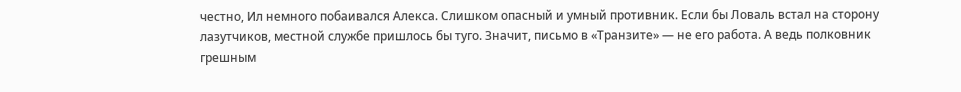честно, Ил немного побаивался Алекса. Слишком опасный и умный противник. Если бы Ловаль встал на сторону лазутчиков, местной службе пришлось бы туго. Значит, письмо в «Транзите» — не его работа. А ведь полковник грешным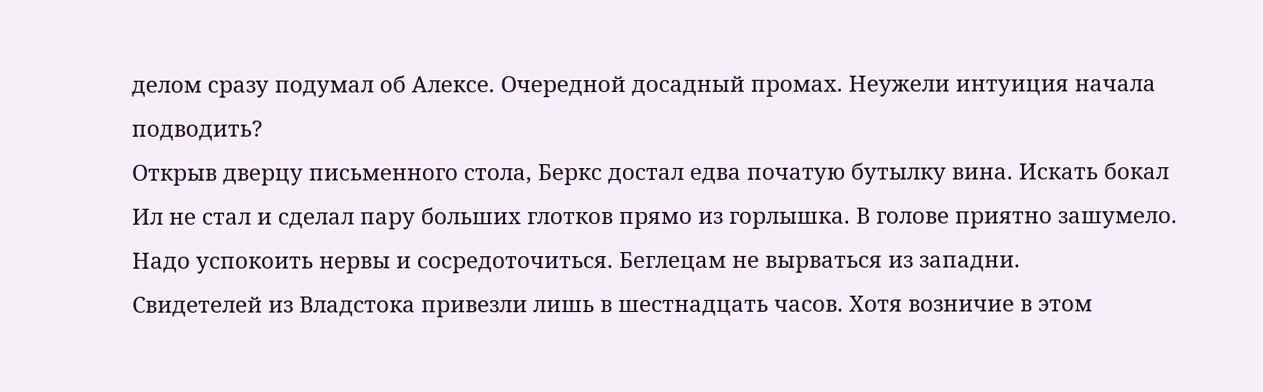делом сразу подумал об Алексе. Очередной досадный промах. Неужели интуиция начала подводить?
Открыв дверцу письменного стола, Беркс достал едва початую бутылку вина. Искать бокал Ил не стал и сделал пару больших глотков прямо из горлышка. В голове приятно зашумело. Надо успокоить нервы и сосредоточиться. Беглецам не вырваться из западни.
Свидетелей из Владстока привезли лишь в шестнадцать часов. Хотя возничие в этом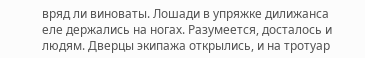вряд ли виноваты. Лошади в упряжке дилижанса еле держались на ногах. Разумеется, досталось и людям. Дверцы экипажа открылись, и на тротуар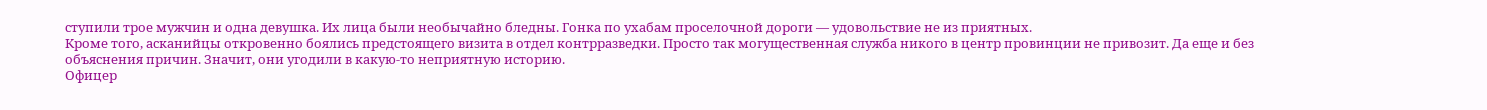ступили трое мужчин и одна девушка. Их лица были необычайно бледны. Гонка по ухабам проселочной дороги — удовольствие не из приятных.
Кроме того, асканийцы откровенно боялись предстоящего визита в отдел контрразведки. Просто так могущественная служба никого в центр провинции не привозит. Да еще и без объяснения причин. Значит, они угодили в какую-то неприятную историю.
Офицер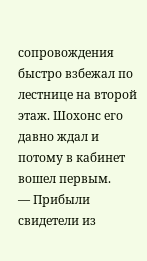сопровождения быстро взбежал по лестнице на второй этаж. Шохонс его давно ждал и потому в кабинет вошел первым.
— Прибыли свидетели из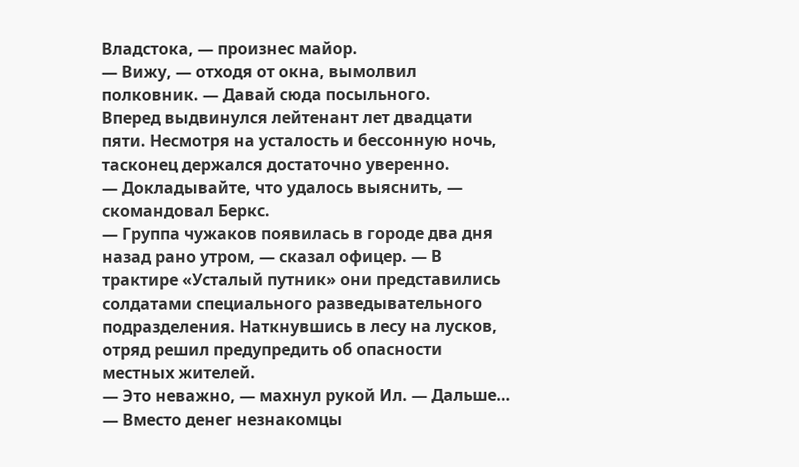Владстока, — произнес майор.
— Вижу, — отходя от окна, вымолвил полковник. — Давай сюда посыльного.
Вперед выдвинулся лейтенант лет двадцати пяти. Несмотря на усталость и бессонную ночь, тасконец держался достаточно уверенно.
— Докладывайте, что удалось выяснить, — скомандовал Беркс.
— Группа чужаков появилась в городе два дня назад рано утром, — сказал офицер. — В трактире «Усталый путник» они представились солдатами специального разведывательного подразделения. Наткнувшись в лесу на лусков, отряд решил предупредить об опасности местных жителей.
— Это неважно, — махнул рукой Ил. — Дальше…
— Вместо денег незнакомцы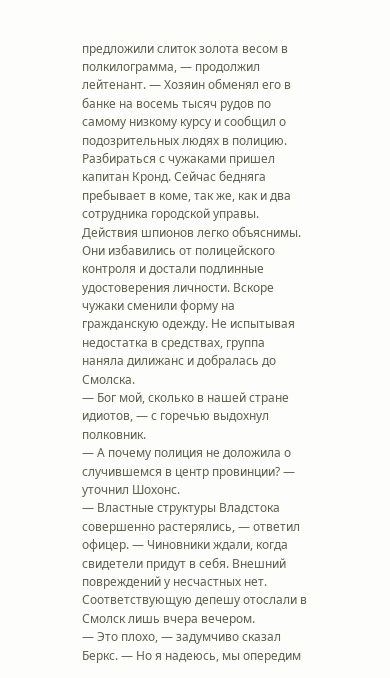предложили слиток золота весом в полкилограмма, — продолжил лейтенант. — Хозяин обменял его в банке на восемь тысяч рудов по самому низкому курсу и сообщил о подозрительных людях в полицию. Разбираться с чужаками пришел капитан Кронд. Сейчас бедняга пребывает в коме, так же, как и два сотрудника городской управы. Действия шпионов легко объяснимы. Они избавились от полицейского контроля и достали подлинные удостоверения личности. Вскоре чужаки сменили форму на гражданскую одежду. Не испытывая недостатка в средствах, группа наняла дилижанс и добралась до Смолска.
— Бог мой, сколько в нашей стране идиотов, — с горечью выдохнул полковник.
— А почему полиция не доложила о случившемся в центр провинции? — уточнил Шохонс.
— Властные структуры Владстока совершенно растерялись, — ответил офицер. — Чиновники ждали, когда свидетели придут в себя. Внешний повреждений у несчастных нет. Соответствующую депешу отослали в Смолск лишь вчера вечером.
— Это плохо, — задумчиво сказал Беркс. — Но я надеюсь, мы опередим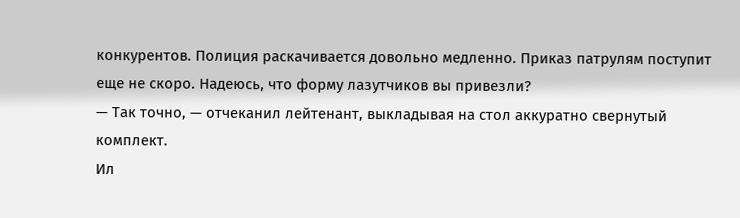конкурентов. Полиция раскачивается довольно медленно. Приказ патрулям поступит еще не скоро. Надеюсь, что форму лазутчиков вы привезли?
— Так точно, — отчеканил лейтенант, выкладывая на стол аккуратно свернутый комплект.
Ил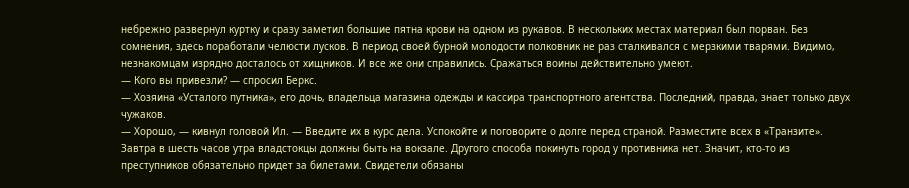небрежно развернул куртку и сразу заметил большие пятна крови на одном из рукавов. В нескольких местах материал был порван. Без сомнения, здесь поработали челюсти лусков. В период своей бурной молодости полковник не раз сталкивался с мерзкими тварями. Видимо, незнакомцам изрядно досталось от хищников. И все же они справились. Сражаться воины действительно умеют.
— Кого вы привезли? — спросил Беркс.
— Хозяина «Усталого путника», его дочь, владельца магазина одежды и кассира транспортного агентства. Последний, правда, знает только двух чужаков.
— Хорошо, — кивнул головой Ил. — Введите их в курс дела. Успокойте и поговорите о долге перед страной. Разместите всех в «Транзите». Завтра в шесть часов утра владстокцы должны быть на вокзале. Другого способа покинуть город у противника нет. Значит, кто-то из преступников обязательно придет за билетами. Свидетели обязаны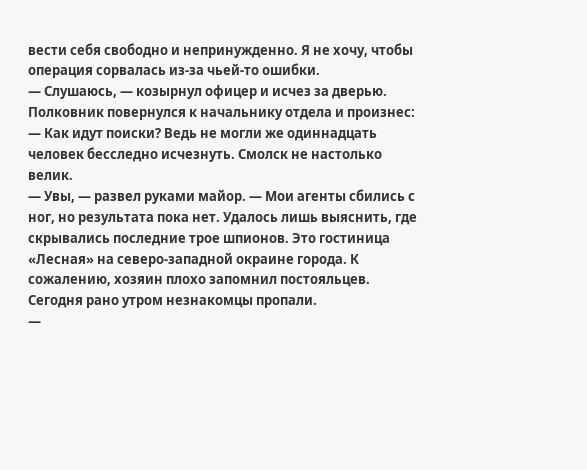вести себя свободно и непринужденно. Я не хочу, чтобы операция сорвалась из-за чьей-то ошибки.
— Слушаюсь, — козырнул офицер и исчез за дверью. Полковник повернулся к начальнику отдела и произнес:
— Как идут поиски? Ведь не могли же одиннадцать человек бесследно исчезнуть. Смолск не настолько велик.
— Увы, — развел руками майор. — Мои агенты сбились с ног, но результата пока нет. Удалось лишь выяснить, где скрывались последние трое шпионов. Это гостиница «Лесная» на северо-западной окраине города. К сожалению, хозяин плохо запомнил постояльцев. Сегодня рано утром незнакомцы пропали.
—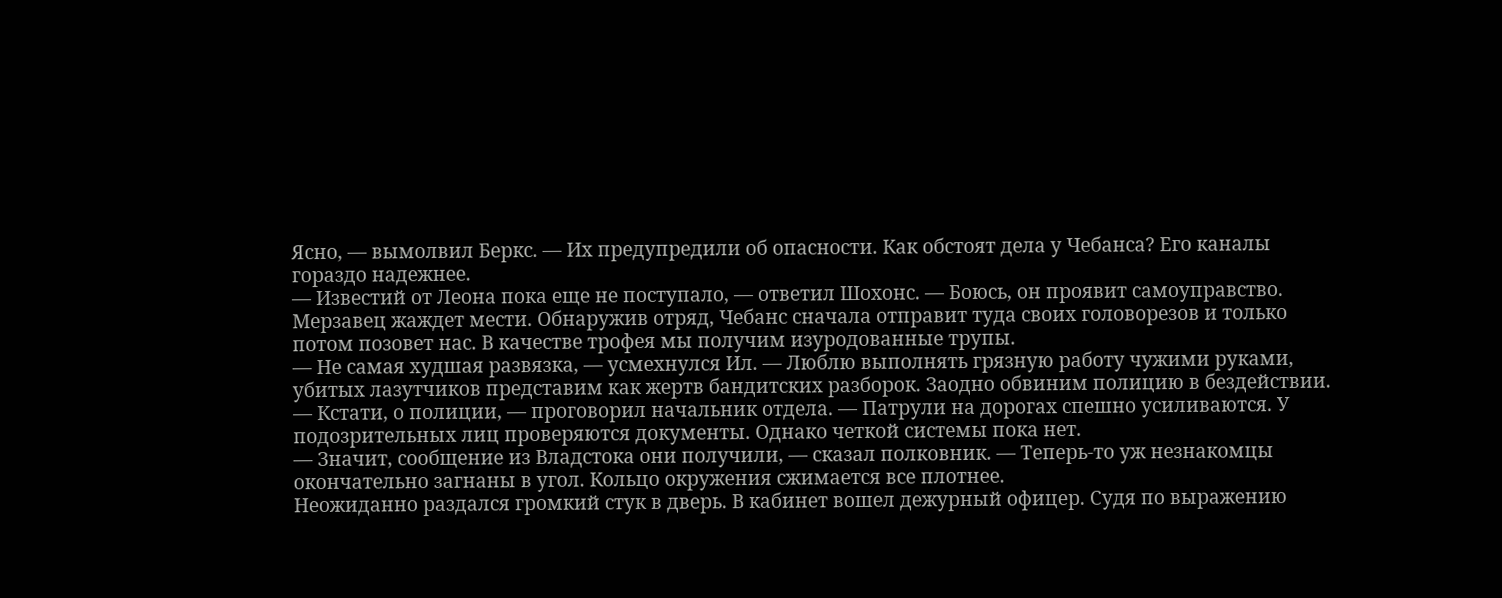Ясно, — вымолвил Беркс. — Их предупредили об опасности. Как обстоят дела у Чебанса? Его каналы гораздо надежнее.
— Известий от Леона пока еще не поступало, — ответил Шохонс. — Боюсь, он проявит самоуправство. Мерзавец жаждет мести. Обнаружив отряд, Чебанс сначала отправит туда своих головорезов и только потом позовет нас. В качестве трофея мы получим изуродованные трупы.
— Не самая худшая развязка, — усмехнулся Ил. — Люблю выполнять грязную работу чужими руками, убитых лазутчиков представим как жертв бандитских разборок. Заодно обвиним полицию в бездействии.
— Кстати, о полиции, — проговорил начальник отдела. — Патрули на дорогах спешно усиливаются. У подозрительных лиц проверяются документы. Однако четкой системы пока нет.
— Значит, сообщение из Владстока они получили, — сказал полковник. — Теперь-то уж незнакомцы окончательно загнаны в угол. Кольцо окружения сжимается все плотнее.
Неожиданно раздался громкий стук в дверь. В кабинет вошел дежурный офицер. Судя по выражению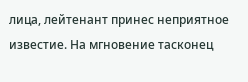лица, лейтенант принес неприятное известие. На мгновение тасконец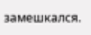замешкался.